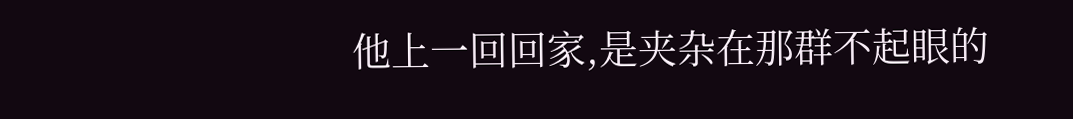他上一回回家,是夹杂在那群不起眼的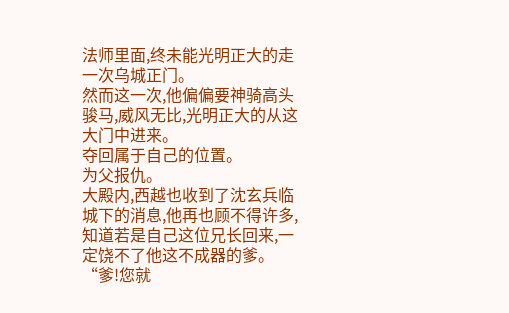法师里面,终未能光明正大的走一次乌城正门。
然而这一次,他偏偏要神骑高头骏马,威风无比,光明正大的从这大门中进来。
夺回属于自己的位置。
为父报仇。
大殿内,西越也收到了沈玄兵临城下的消息,他再也顾不得许多,知道若是自己这位兄长回来,一定饶不了他这不成器的爹。
“爹!您就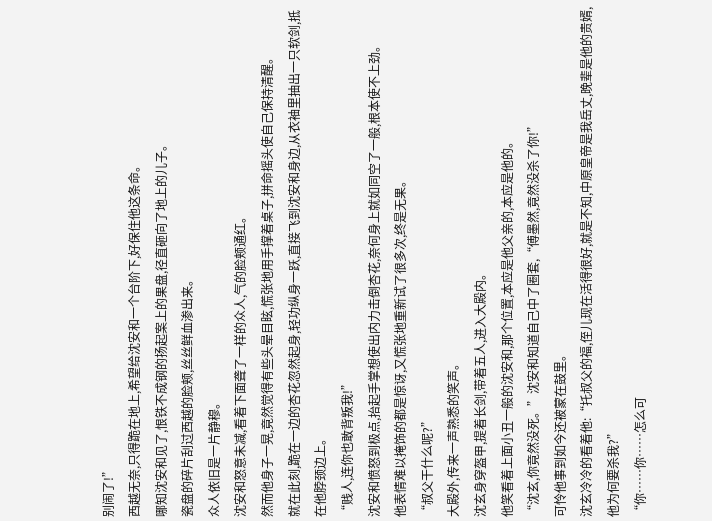别闹了!”
西越无奈,只得跪在地上,希望给沈安和一个台阶下,好保住他这条命。
哪知沈安和见了,恨铁不成钢的扬起案上的果盘,径直砸向了地上的儿子。
瓷盘的碎片刮过西越的脸颊,丝丝鲜血渗出来。
众人依旧是一片静穆。
沈安和怒意未减,看着下面聋了一样的众人,气的脸颊通红。
然而他身子一晃,竟然觉得有些头晕目眩,慌张地用手撑着桌子,拼命摇头使自己保持清醒。
就在此刻,跪在一边的杏花忽然起身,轻功纵身一跃,直接飞到沈安和身边,从衣袖里抽出一只软剑,抵在他脖颈边上。
“贱人,连你也敢背叛我!”
沈安和愤怒到极点,抬起手掌想使出内力击倒杏花,奈何身上就如同空了一般,根本使不上劲。
他表情难以掩饰的都是惊讶,又慌张地重新试了很多次,终是无果。
“叔父干什么呢?”
大殿外,传来一声熟悉的笑声。
沈玄身穿盔甲,提着长剑,带着五人,进入大殿内。
他笑看着上面小丑一般的沈安和,那个位置,本应是他父亲的,本应是他的。
“沈玄,你竟然没死。”沈安和知道自己中了圈套,“傅墨然,竟然没杀了你!”
可怜他事到如今还被蒙在鼓里。
沈玄冷冷的看着他:“托叔父的福,侄儿现在活得很好,就是不知,中原皇帝是我岳丈,晚辈是他的贵婿,他为何要杀我?”
“你……你……怎么可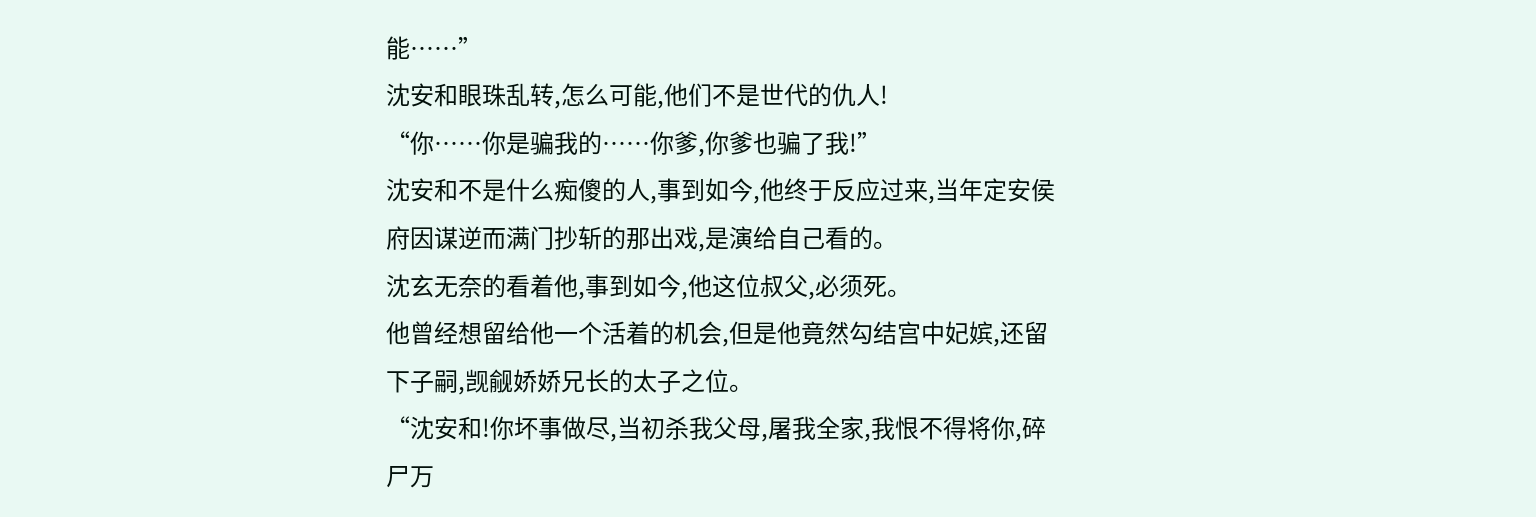能……”
沈安和眼珠乱转,怎么可能,他们不是世代的仇人!
“你……你是骗我的……你爹,你爹也骗了我!”
沈安和不是什么痴傻的人,事到如今,他终于反应过来,当年定安侯府因谋逆而满门抄斩的那出戏,是演给自己看的。
沈玄无奈的看着他,事到如今,他这位叔父,必须死。
他曾经想留给他一个活着的机会,但是他竟然勾结宫中妃嫔,还留下子嗣,觊觎娇娇兄长的太子之位。
“沈安和!你坏事做尽,当初杀我父母,屠我全家,我恨不得将你,碎尸万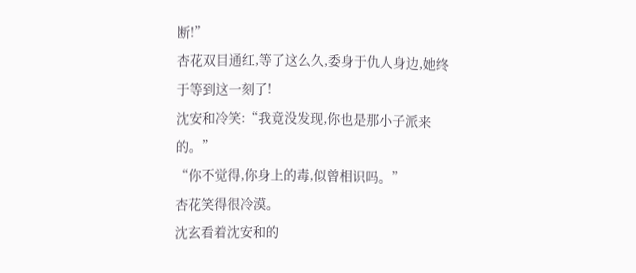断!”
杏花双目通红,等了这么久,委身于仇人身边,她终于等到这一刻了!
沈安和冷笑:“我竟没发现,你也是那小子派来的。”
“你不觉得,你身上的毒,似曾相识吗。”
杏花笑得很冷漠。
沈玄看着沈安和的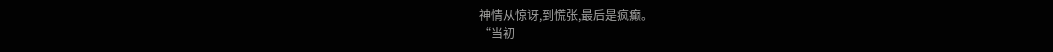神情从惊讶,到慌张,最后是疯癫。
“当初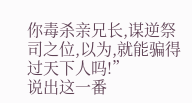你毒杀亲兄长,谋逆祭司之位,以为,就能骗得过天下人吗!”
说出这一番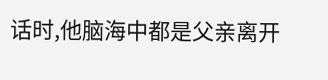话时,他脑海中都是父亲离开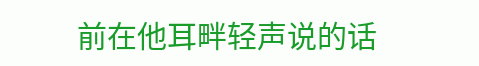前在他耳畔轻声说的话